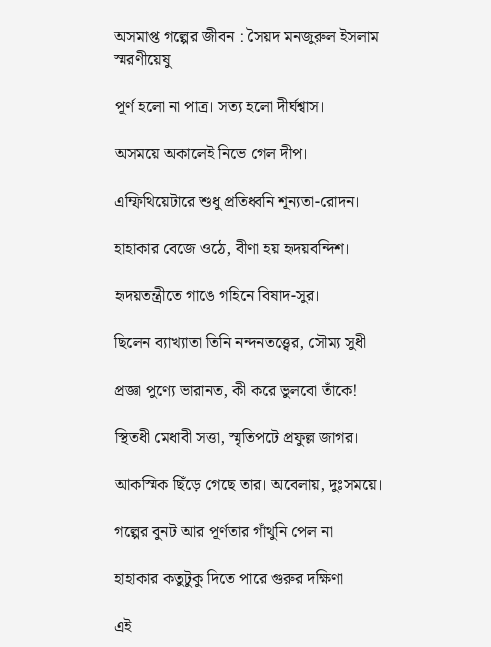অসমাপ্ত গল্পের জীবন : সৈয়দ মনজুরুল ইসলাম স্মরণীয়েষু

পূর্ণ হলো না পাত্র। সত্য হলো দীর্ঘশ্বাস।

অসময়ে অকালেই নিভে গেল দীপ।

এম্ফিথিয়েটারে শুধু প্রতিধ্বনি শূন্যতা-রোদন।

হাহাকার বেজে ওঠে, বীণা হয় হৃদয়বন্দিশ।

হৃদয়তন্ত্রীতে গাঙে গহিনে বিষাদ-সুর।

ছিলেন ব্যাখ্যাতা তিনি নন্দনতত্ত্বের, সৌম্য সুধী

প্রজ্ঞা পুণ্যে ভারানত, কী করে ভুলবো তাঁকে!

স্থিতধী মেধাবী সত্তা, স্মৃতিপটে প্রফুল্ল জাগর।

আকস্মিক ছিঁড়ে গেছে তার। অবেলায়, দুঃসময়ে।

গল্পের বুনট আর পূর্ণতার গাঁথুনি পেল না

হাহাকার কতুটুকু দিতে পারে গুরুর দক্ষিণা

এই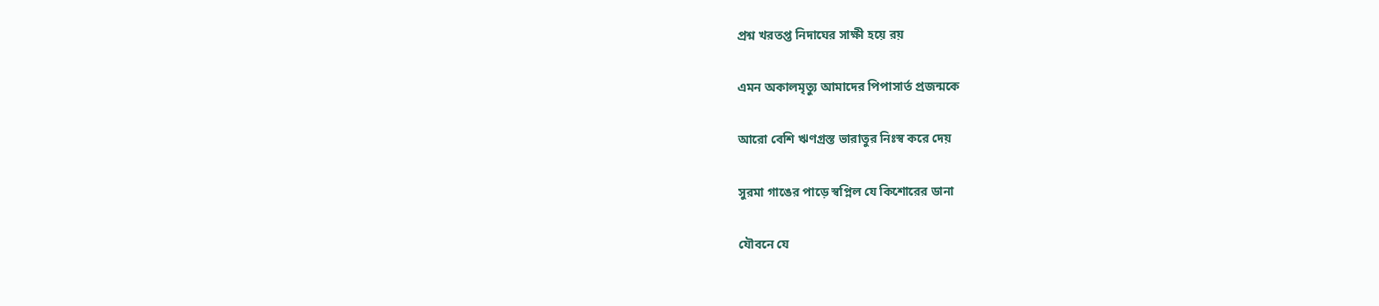প্রশ্ন খরতপ্ত নিদাঘের সাক্ষী হয়ে রয়

এমন অকালমৃত্যু আমাদের পিপাসার্ত প্রজন্মকে

আরো বেশি ঋণগ্রস্ত ভারাতুর নিঃস্ব করে দেয়

সুরমা গাঙের পাড়ে স্বপ্নিল যে কিশোরের ডানা

যৌবনে যে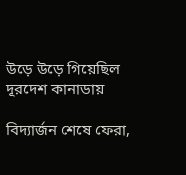উড়ে উড়ে গিয়েছিল দূরদেশ কানাডায়

বিদ্যার্জন শেষে ফেরা,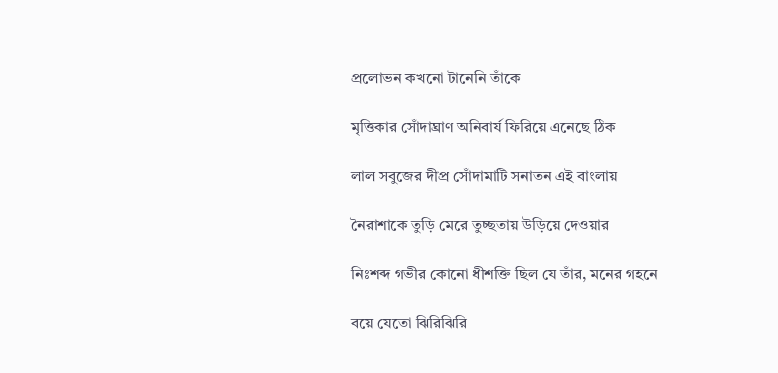প্রলোভন কখনো টানেনি তাঁকে

মৃত্তিকার সোঁদাঘ্রাণ অনিবার্য ফিরিয়ে এনেছে ঠিক

লাল সবুজের দীপ্র সোঁদামাটি সনাতন এই বাংলায়

নৈরাশাকে তুড়ি মেরে তুচ্ছতায় উড়িয়ে দেওয়ার

নিঃশব্দ গভীর কোনো ধীশক্তি ছিল যে তাঁর, মনের গহনে

বয়ে যেতো ঝিরিঝিরি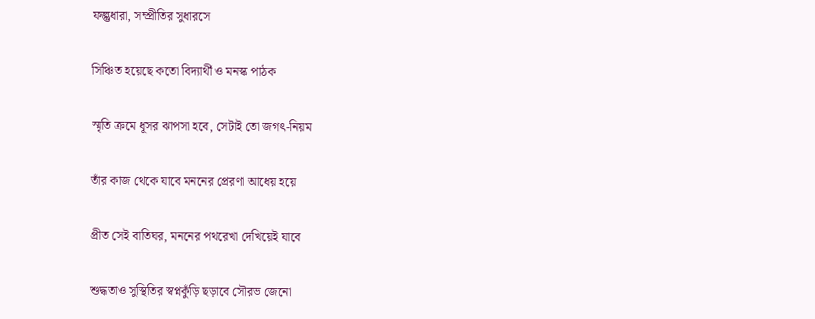ফল্গুধারা, সম্প্রীতির সুধারসে

সিঞ্চিত হয়েছে কতো বিদ্যার্থী ও মনস্ক পাঠক

স্মৃতি ক্রমে ধূসর ঝাপসা হবে, সেটাই তো জগৎ-নিয়ম

তাঁর কাজ থেকে যাবে মননের প্রেরণা আধেয় হয়ে

প্রীত সেই বাতিঘর, মননের পথরেখা দেখিয়েই যাবে

শুদ্ধতাও সুস্থিতির স্বপ্নকুঁড়ি ছড়াবে সৌরভ জেনো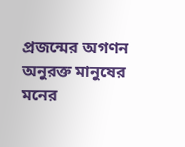প্রজন্মের অগণন অনুরক্ত মানুষের মনের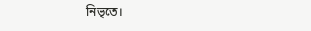নিভৃতে।